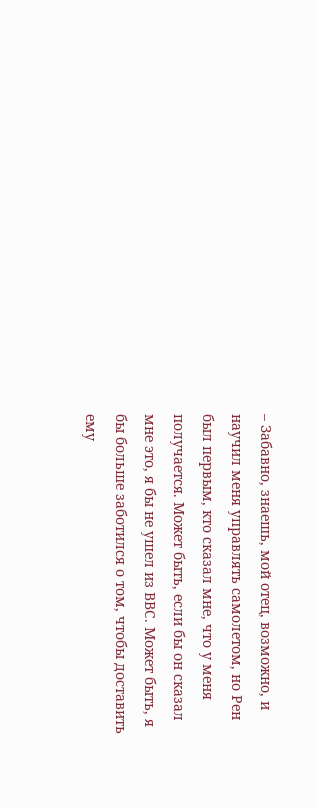– Забавно, знаешь, мой отец, возможно, и научил меня управлять самолетом, но Рен был первым, кто сказал мне, что у меня получается. Может быть, если бы он сказал мне это, я бы не ушел из ВВС. Может быть, я бы больше заботился о том, чтобы доставить ему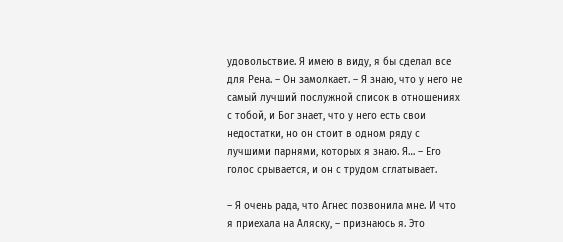удовольствие. Я имею в виду, я бы сделал все для Рена. – Он замолкает. – Я знаю, что у него не самый лучший послужной список в отношениях с тобой, и Бог знает, что у него есть свои недостатки, но он стоит в одном ряду с лучшими парнями, которых я знаю. Я… – Его голос срывается, и он с трудом сглатывает.

– Я очень рада, что Агнес позвонила мне. И что я приехала на Аляску, – признаюсь я. Это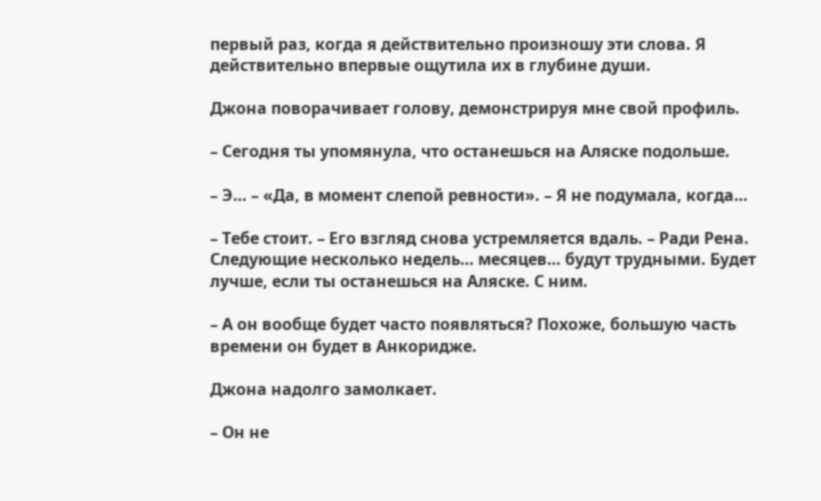первый раз, когда я действительно произношу эти слова. Я действительно впервые ощутила их в глубине души.

Джона поворачивает голову, демонстрируя мне свой профиль.

– Сегодня ты упомянула, что останешься на Аляске подольше.

– Э… – «Да, в момент слепой ревности». – Я не подумала, когда…

– Тебе стоит. – Его взгляд снова устремляется вдаль. – Ради Рена. Следующие несколько недель… месяцев… будут трудными. Будет лучше, если ты останешься на Аляске. С ним.

– А он вообще будет часто появляться? Похоже, большую часть времени он будет в Анкоридже.

Джона надолго замолкает.

– Он не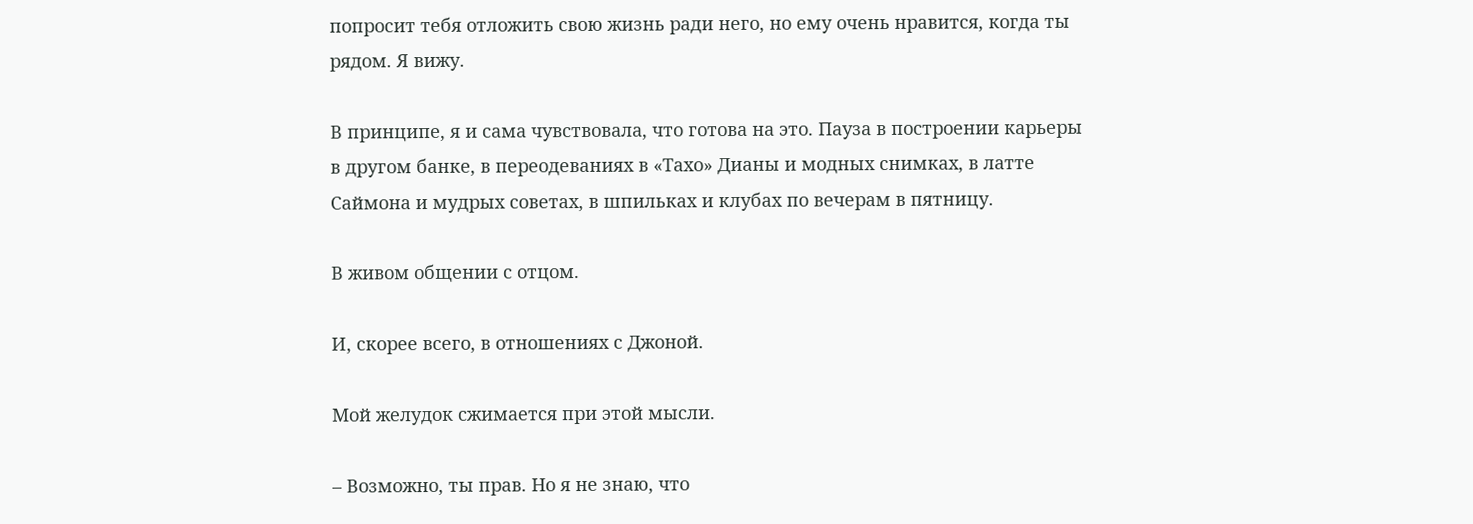попросит тебя отложить свою жизнь ради него, но ему очень нравится, когда ты рядом. Я вижу.

В принципе, я и сама чувствовала, что готова на это. Пауза в построении карьеры в другом банке, в переодеваниях в «Тахо» Дианы и модных снимках, в латте Саймона и мудрых советах, в шпильках и клубах по вечерам в пятницу.

В живом общении с отцом.

И, скорее всего, в отношениях с Джоной.

Мой желудок сжимается при этой мысли.

– Возможно, ты прав. Но я не знаю, что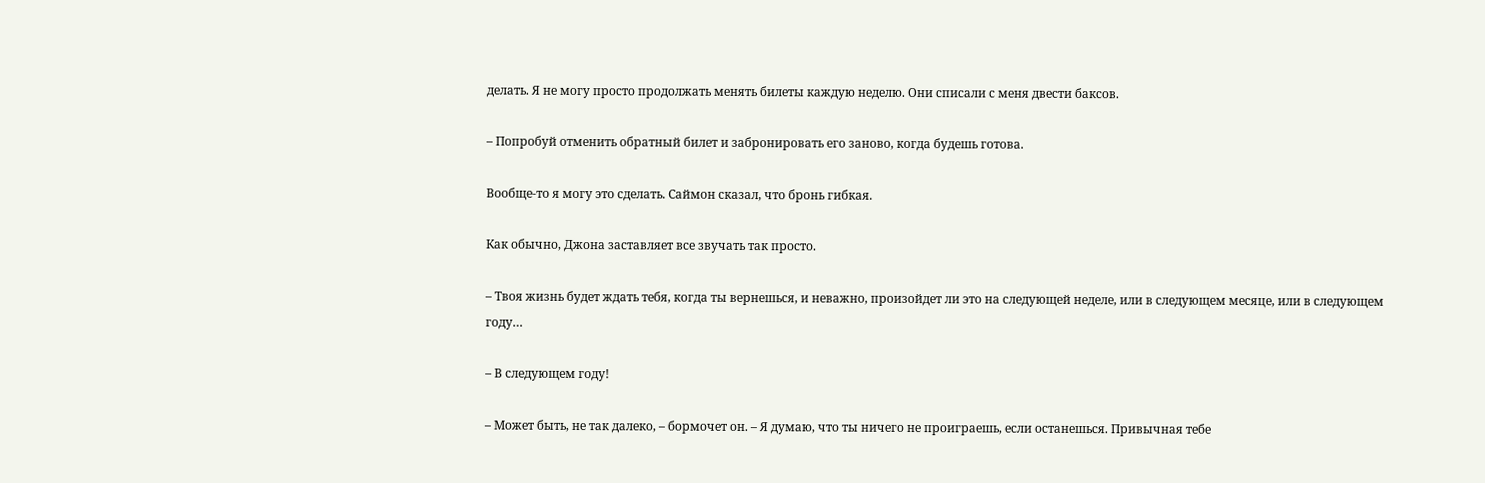делать. Я не могу просто продолжать менять билеты каждую неделю. Они списали с меня двести баксов.

– Попробуй отменить обратный билет и забронировать его заново, когда будешь готова.

Вообще-то я могу это сделать. Саймон сказал, что бронь гибкая.

Как обычно, Джона заставляет все звучать так просто.

– Твоя жизнь будет ждать тебя, когда ты вернешься, и неважно, произойдет ли это на следующей неделе, или в следующем месяце, или в следующем году…

– В следующем году!

– Может быть, не так далеко, – бормочет он. – Я думаю, что ты ничего не проиграешь, если останешься. Привычная тебе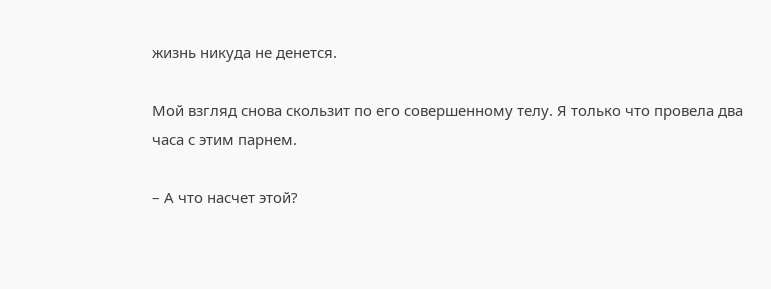жизнь никуда не денется.

Мой взгляд снова скользит по его совершенному телу. Я только что провела два часа с этим парнем.

– А что насчет этой?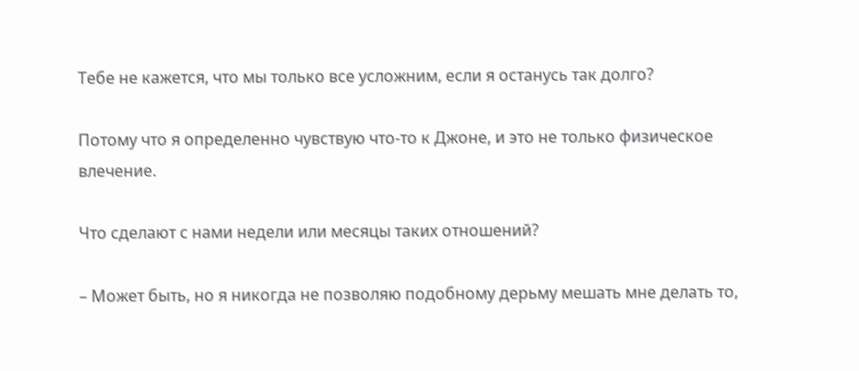Тебе не кажется, что мы только все усложним, если я останусь так долго?

Потому что я определенно чувствую что-то к Джоне, и это не только физическое влечение.

Что сделают с нами недели или месяцы таких отношений?

– Может быть, но я никогда не позволяю подобному дерьму мешать мне делать то,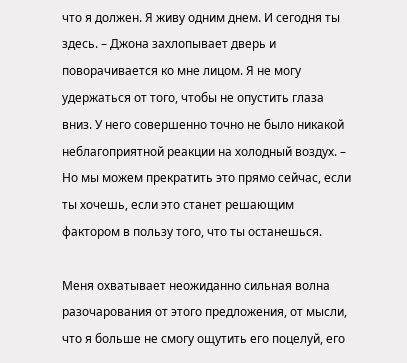что я должен. Я живу одним днем. И сегодня ты здесь. – Джона захлопывает дверь и поворачивается ко мне лицом. Я не могу удержаться от того, чтобы не опустить глаза вниз. У него совершенно точно не было никакой неблагоприятной реакции на холодный воздух. – Но мы можем прекратить это прямо сейчас, если ты хочешь, если это станет решающим фактором в пользу того, что ты останешься.

Меня охватывает неожиданно сильная волна разочарования от этого предложения, от мысли, что я больше не смогу ощутить его поцелуй, его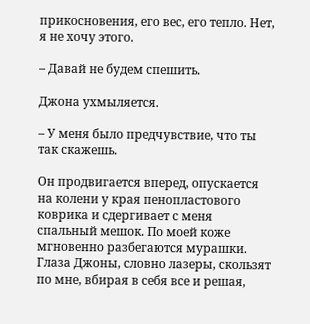прикосновения, его вес, его тепло. Нет, я не хочу этого.

– Давай не будем спешить.

Джона ухмыляется.

– У меня было предчувствие, что ты так скажешь.

Он продвигается вперед, опускается на колени у края пенопластового коврика и сдергивает с меня спальный мешок. По моей коже мгновенно разбегаются мурашки. Глаза Джоны, словно лазеры, скользят по мне, вбирая в себя все и решая,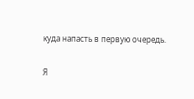куда напасть в первую очередь.

Я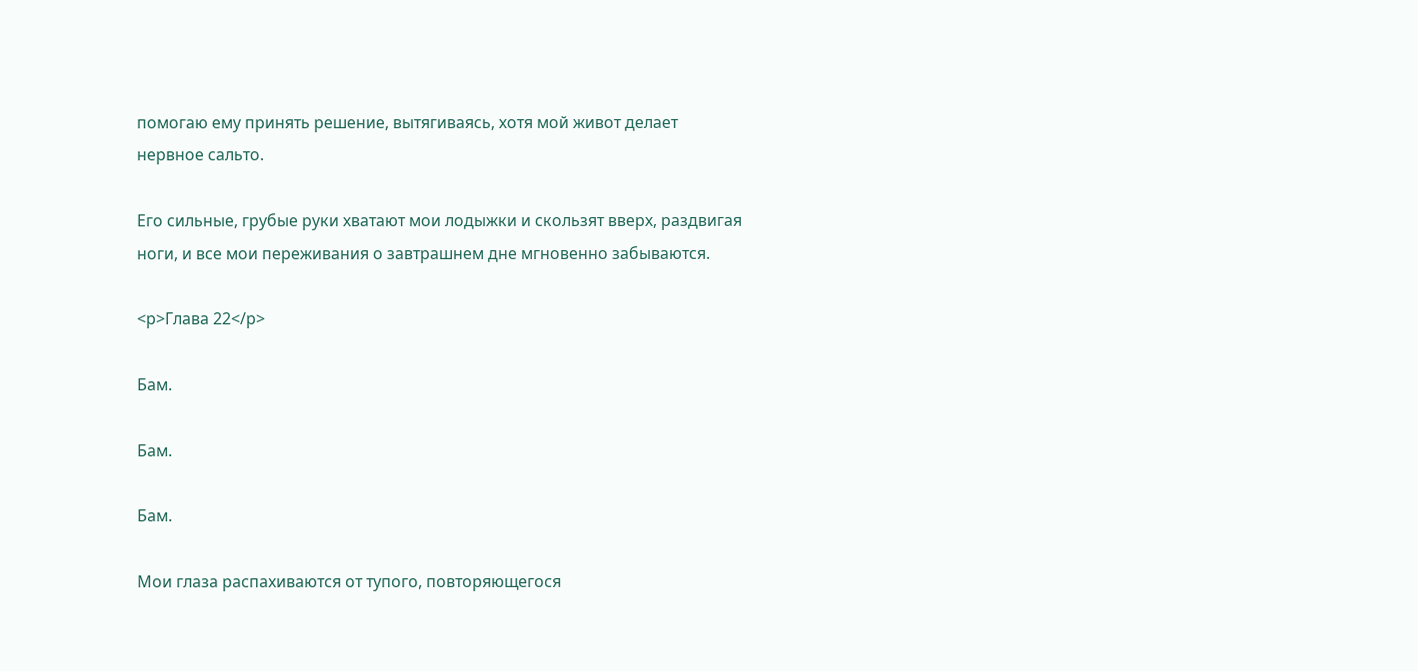помогаю ему принять решение, вытягиваясь, хотя мой живот делает нервное сальто.

Его сильные, грубые руки хватают мои лодыжки и скользят вверх, раздвигая ноги, и все мои переживания о завтрашнем дне мгновенно забываются.

<p>Глава 22</p>

Бам.

Бам.

Бам.

Мои глаза распахиваются от тупого, повторяющегося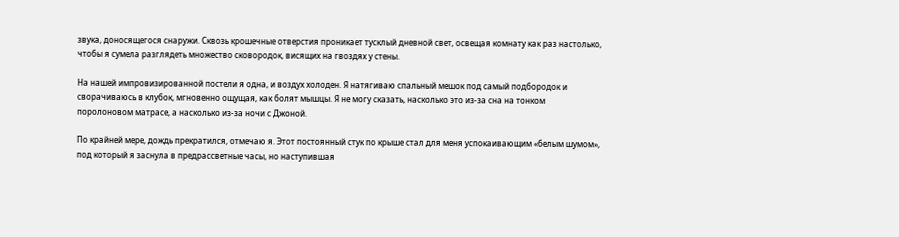звука, доносящегося снаружи. Сквозь крошечные отверстия проникает тусклый дневной свет, освещая комнату как раз настолько, чтобы я сумела разглядеть множество сковородок, висящих на гвоздях у стены.

На нашей импровизированной постели я одна, и воздух холоден. Я натягиваю спальный мешок под самый подбородок и сворачиваюсь в клубок, мгновенно ощущая, как болят мышцы. Я не могу сказать, насколько это из-за сна на тонком поролоновом матрасе, а насколько из-за ночи с Джоной.

По крайней мере, дождь прекратился, отмечаю я. Этот постоянный стук по крыше стал для меня успокаивающим «белым шумом», под который я заснула в предрассветные часы, но наступившая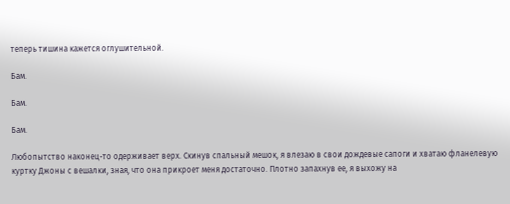теперь тишина кажется оглушительной.

Бам.

Бам.

Бам.

Любопытство наконец-то одерживает верх. Скинув спальный мешок, я влезаю в свои дождевые сапоги и хватаю фланелевую куртку Джоны с вешалки, зная, что она прикроет меня достаточно. Плотно запахнув ее, я выхожу на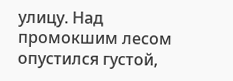улицу. Над промокшим лесом опустился густой,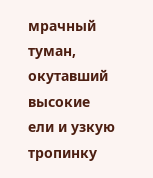мрачный туман, окутавший высокие ели и узкую тропинку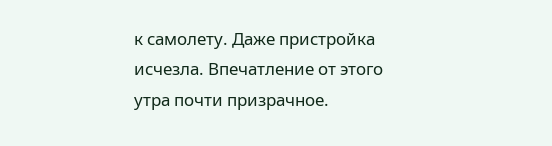к самолету. Даже пристройка исчезла. Впечатление от этого утра почти призрачное.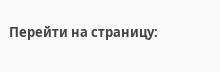Перейти на страницу: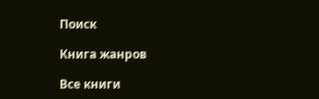Поиск

Книга жанров

Все книги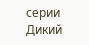серии Дикий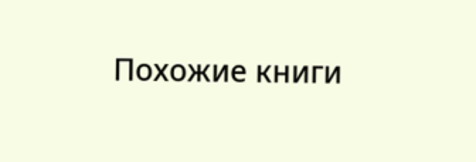Похожие книги